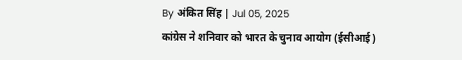By अंकित सिंह | Jul 05, 2025
कांग्रेस ने शनिवार को भारत के चुनाव आयोग (ईसीआई)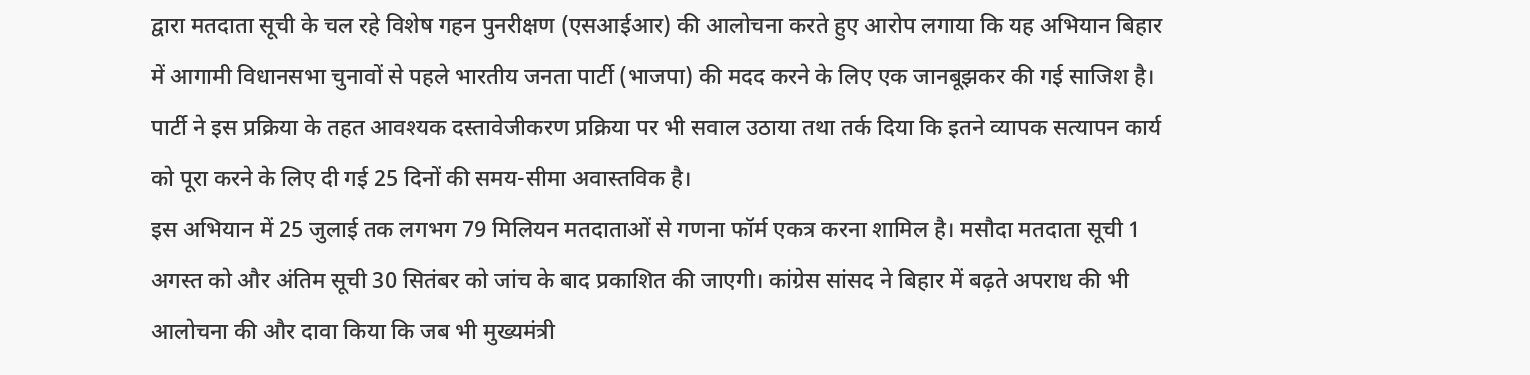द्वारा मतदाता सूची के चल रहे विशेष गहन पुनरीक्षण (एसआईआर) की आलोचना करते हुए आरोप लगाया कि यह अभियान बिहार में आगामी विधानसभा चुनावों से पहले भारतीय जनता पार्टी (भाजपा) की मदद करने के लिए एक जानबूझकर की गई साजिश है। पार्टी ने इस प्रक्रिया के तहत आवश्यक दस्तावेजीकरण प्रक्रिया पर भी सवाल उठाया तथा तर्क दिया कि इतने व्यापक सत्यापन कार्य को पूरा करने के लिए दी गई 25 दिनों की समय-सीमा अवास्तविक है।
इस अभियान में 25 जुलाई तक लगभग 79 मिलियन मतदाताओं से गणना फॉर्म एकत्र करना शामिल है। मसौदा मतदाता सूची 1 अगस्त को और अंतिम सूची 30 सितंबर को जांच के बाद प्रकाशित की जाएगी। कांग्रेस सांसद ने बिहार में बढ़ते अपराध की भी आलोचना की और दावा किया कि जब भी मुख्यमंत्री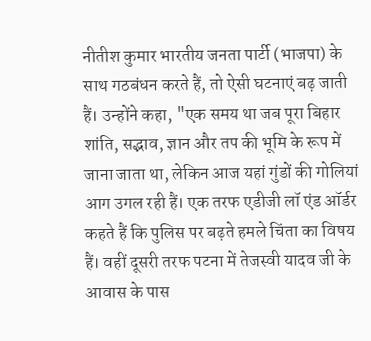नीतीश कुमार भारतीय जनता पार्टी (भाजपा) के साथ गठबंधन करते हैं, तो ऐसी घटनाएं बढ़ जाती हैं। उन्होंने कहा, "एक समय था जब पूरा बिहार शांति, सद्भाव, ज्ञान और तप की भूमि के रूप में जाना जाता था, लेकिन आज यहां गुंडों की गोलियां आग उगल रही हैं। एक तरफ एडीजी लॉ एंड ऑर्डर कहते हैं कि पुलिस पर बढ़ते हमले चिंता का विषय हैं। वहीं दूसरी तरफ पटना में तेजस्वी यादव जी के आवास के पास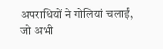अपराधियों ने गोलियां चलाईं, जो अभी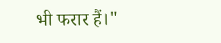भी फरार हैं।"